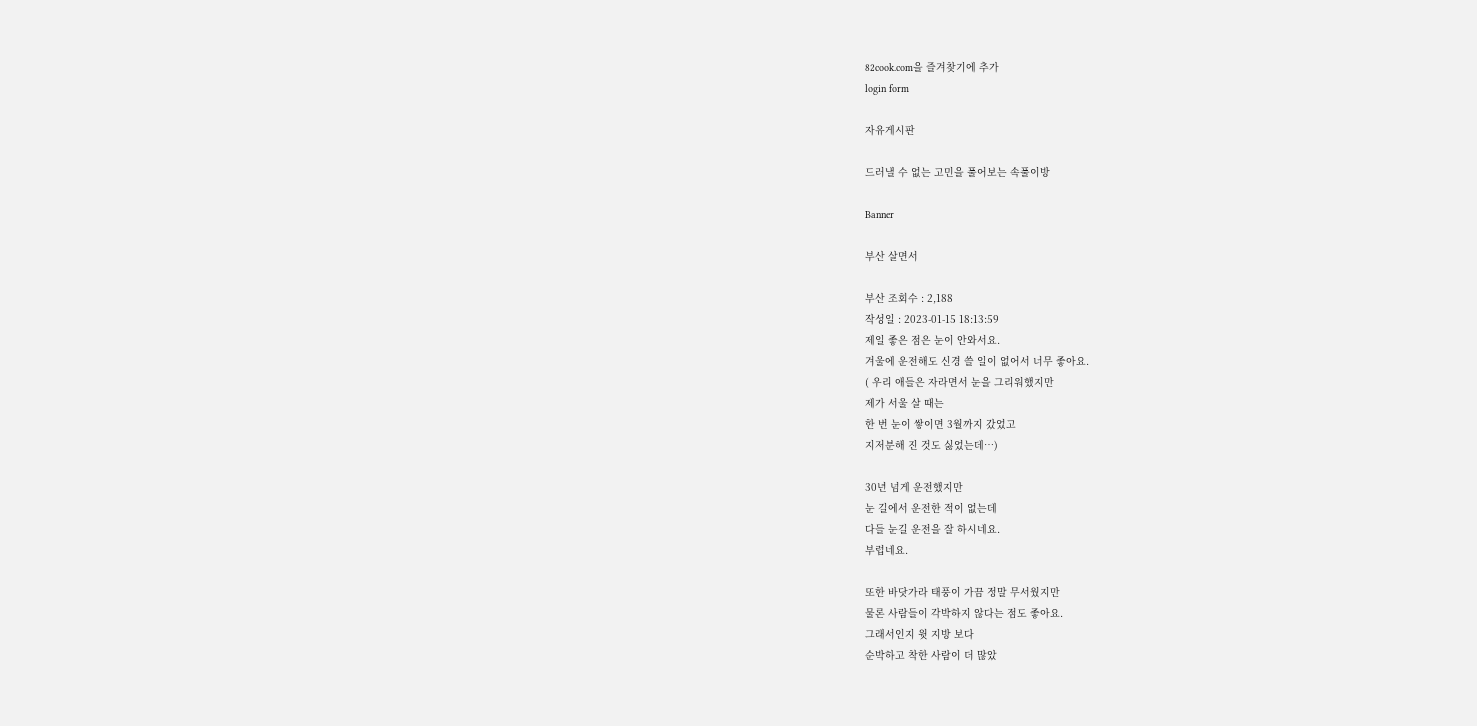82cook.com을 즐겨찾기에 추가
login form

자유게시판

드러낼 수 없는 고민을 풀어보는 속풀이방

Banner

부산 살면서

부산 조회수 : 2,188
작성일 : 2023-01-15 18:13:59
제일 좋은 점은 눈이 안와서요.
겨울에 운전해도 신경 쓸 일이 없어서 너무 좋아요.
( 우리 애들은 자라면서 눈을 그리워했지만
제가 서울 살 때는
한 번 눈이 쌓이면 3월까지 갔었고
지저분해 진 것도 싫었는데…)

30년 넘게 운전했지만
눈 길에서 운전한 적이 없는데
다들 눈길 운전을 잘 하시네요.
부럽네요.

또한 바닷가라 태풍이 가끔 정말 무서웠지만
물론 사람들이 각박하지 않다는 점도 좋아요.
그래서인지 윗 지방 보다
순박하고 착한 사람이 더 많았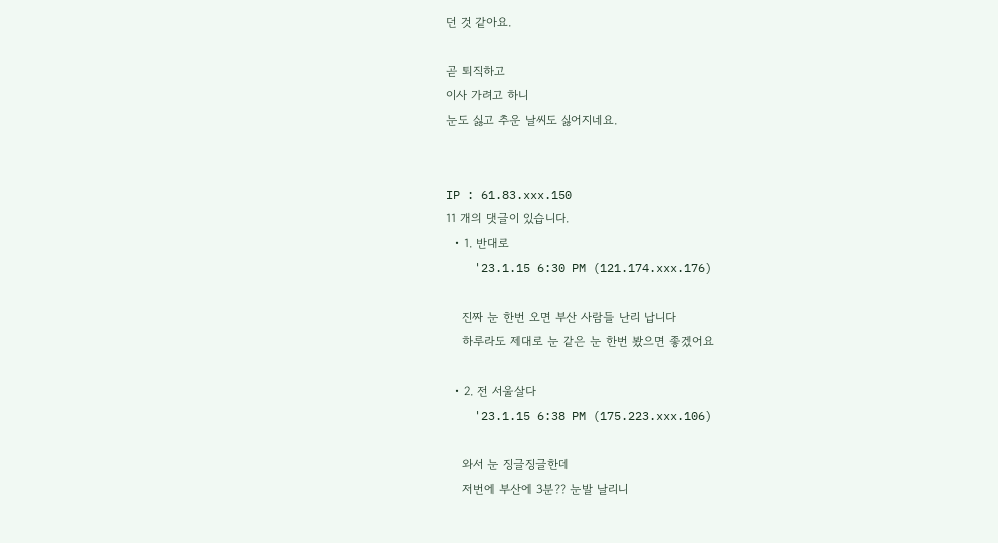던 것 같아요.

곧 퇴직하고
이사 가려고 하니
눈도 싫고 추운 날씨도 싫어지네요.


IP : 61.83.xxx.150
11 개의 댓글이 있습니다.
  • 1. 반대로
    '23.1.15 6:30 PM (121.174.xxx.176)

    진짜 눈 한번 오면 부산 사람들 난리 납니다
    하루라도 제대로 눈 같은 눈 한번 봤으면 좋겠어요

  • 2. 전 서울살다
    '23.1.15 6:38 PM (175.223.xxx.106)

    와서 눈 징글징글한데
    저번에 부산에 3분?? 눈발 날리니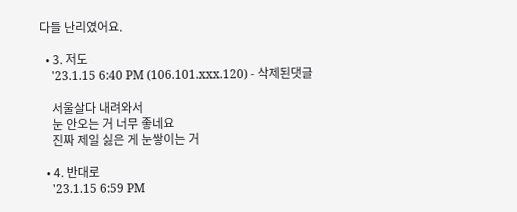다들 난리였어요.

  • 3. 저도
    '23.1.15 6:40 PM (106.101.xxx.120) - 삭제된댓글

    서울살다 내려와서
    눈 안오는 거 너무 좋네요
    진짜 제일 싫은 게 눈쌓이는 거

  • 4. 반대로
    '23.1.15 6:59 PM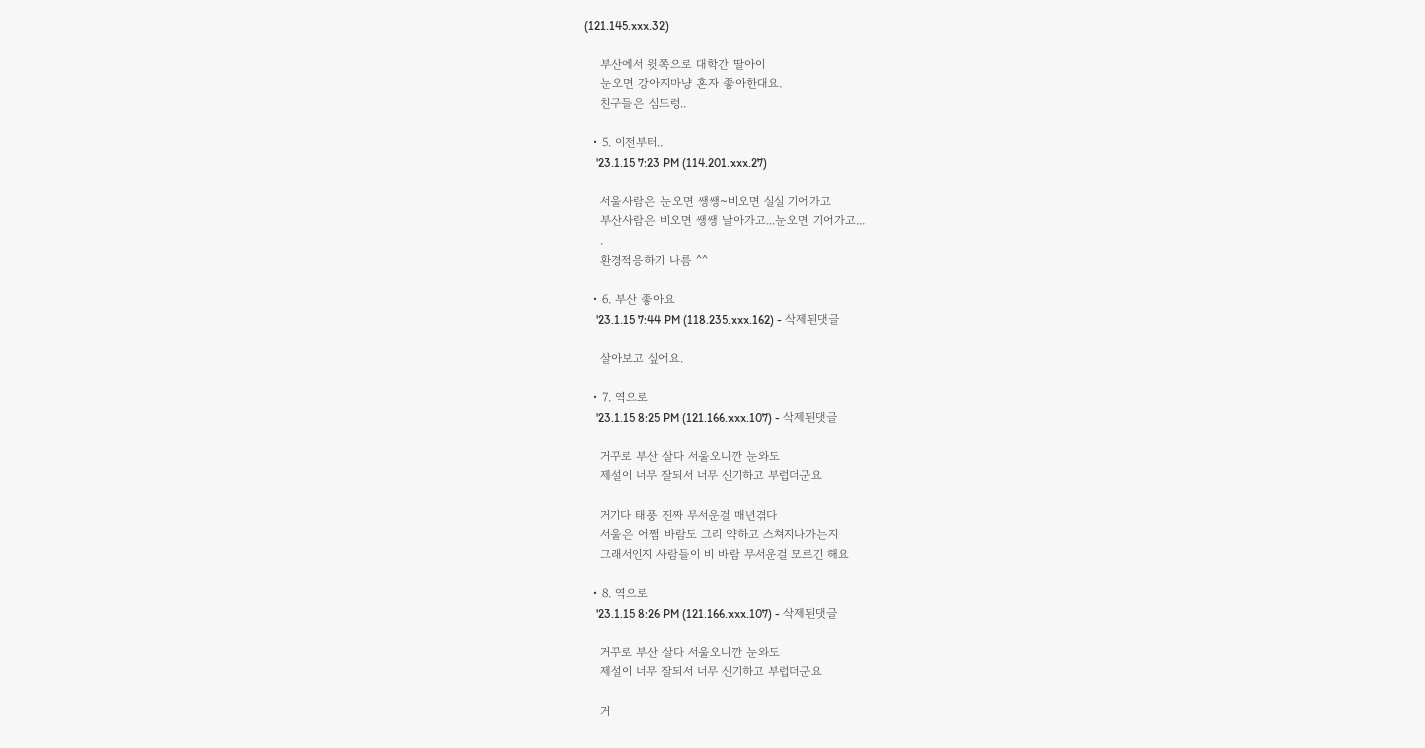(121.145.xxx.32)

    부산에서 윗쪽으로 대학간 딸아이
    눈오면 강아지마냥 혼자 좋아한대요.
    친구들은 심드렁..

  • 5. 이전부터..
    '23.1.15 7:23 PM (114.201.xxx.27)

    서울사람은 눈오면 쌩쌩~비오면 실실 기어가고
    부산사람은 비오면 쌩쌩 날아가고...눈오면 기어가고...
    .
    환경적응하기 나름 ^^

  • 6. 부산 좋아요
    '23.1.15 7:44 PM (118.235.xxx.162) - 삭제된댓글

    살아보고 싶어요.

  • 7. 역으로
    '23.1.15 8:25 PM (121.166.xxx.107) - 삭제된댓글

    거꾸로 부산 살다 서울오니깐 눈와도
    제설이 너무 잘되서 너무 신기하고 부럽더군요

    거기다 태풍 진짜 무서운걸 매년겪다
    서울은 어쩜 바람도 그리 약하고 스쳐지나가는지
    그래서인지 사람들이 비 바람 무서운걸 모르긴 해요

  • 8. 역으로
    '23.1.15 8:26 PM (121.166.xxx.107) - 삭제된댓글

    거꾸로 부산 살다 서울오니깐 눈와도
    제설이 너무 잘되서 너무 신기하고 부럽더군요

    거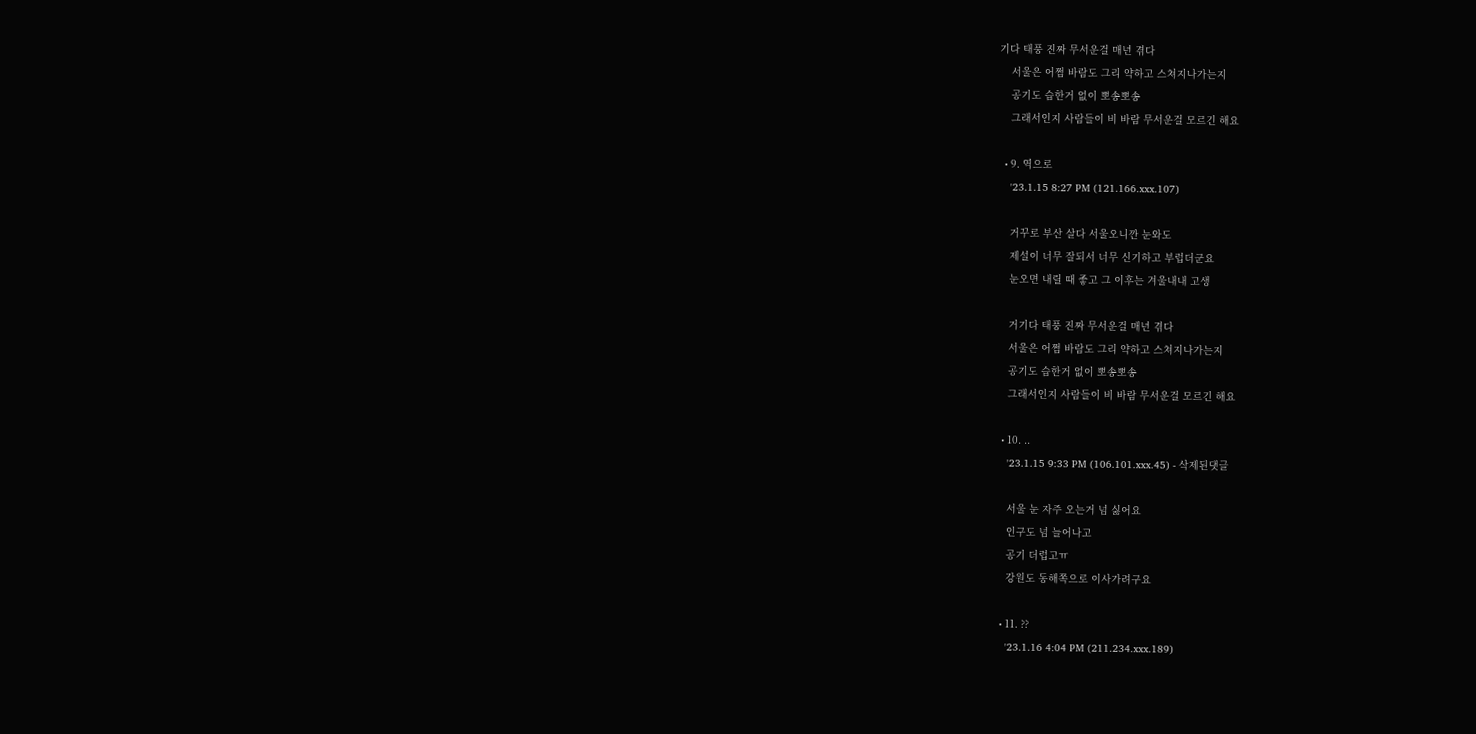기다 태풍 진짜 무서운걸 매년 겪다
    서울은 어쩜 바람도 그리 약하고 스쳐지나가는지
    공기도 습한거 없이 뽀송뽀송
    그래서인지 사람들이 비 바람 무서운걸 모르긴 해요

  • 9. 역으로
    '23.1.15 8:27 PM (121.166.xxx.107)

    거꾸로 부산 살다 서울오니깐 눈와도
    제설이 너무 잘되서 너무 신기하고 부럽더군요
    눈오면 내릴 때 좋고 그 이후는 겨울내내 고생

    거기다 태풍 진짜 무서운걸 매년 겪다
    서울은 어쩜 바람도 그리 약하고 스쳐지나가는지
    공기도 습한거 없이 뽀송뽀송
    그래서인지 사람들이 비 바람 무서운걸 모르긴 해요

  • 10. ..
    '23.1.15 9:33 PM (106.101.xxx.45) - 삭제된댓글

    서울 눈 자주 오는거 넘 싫어요
    인구도 넘 늘어나고
    공기 더럽고ㅠ
    강원도 동해쪽으로 이사가려구요

  • 11. ??
    '23.1.16 4:04 PM (211.234.xxx.189)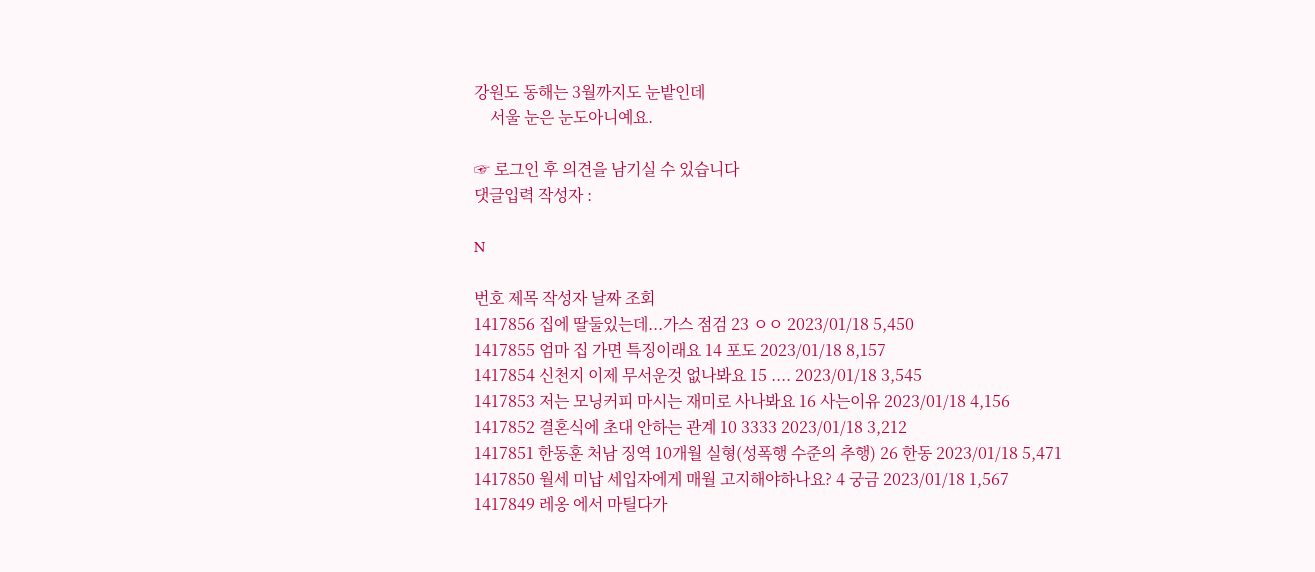강원도 동해는 3월까지도 눈밭인데
    서울 눈은 눈도아니예요.

☞ 로그인 후 의견을 남기실 수 있습니다
댓글입력 작성자 :

N

번호 제목 작성자 날짜 조회
1417856 집에 딸둘있는데...가스 점검 23 ㅇㅇ 2023/01/18 5,450
1417855 엄마 집 가면 특징이래요 14 포도 2023/01/18 8,157
1417854 신천지 이제 무서운것 없나봐요 15 .... 2023/01/18 3,545
1417853 저는 모닝커피 마시는 재미로 사나봐요 16 사는이유 2023/01/18 4,156
1417852 결혼식에 초대 안하는 관계 10 3333 2023/01/18 3,212
1417851 한동훈 처남 징역 10개월 실형(성폭행 수준의 추행) 26 한동 2023/01/18 5,471
1417850 월세 미납 세입자에게 매월 고지해야하나요? 4 궁금 2023/01/18 1,567
1417849 레옹 에서 마틸다가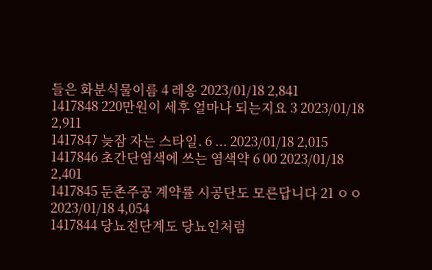들은 화분식물이름 4 레옹 2023/01/18 2,841
1417848 220만원이 세후 얼마나 되는지요 3 2023/01/18 2,911
1417847 늦잠 자는 스타일. 6 ... 2023/01/18 2,015
1417846 초간단염색에 쓰는 염색약 6 00 2023/01/18 2,401
1417845 둔촌주공 계약률 시공단도 모른답니다 21 ㅇㅇ 2023/01/18 4,054
1417844 당뇨전단계도 당뇨인처럼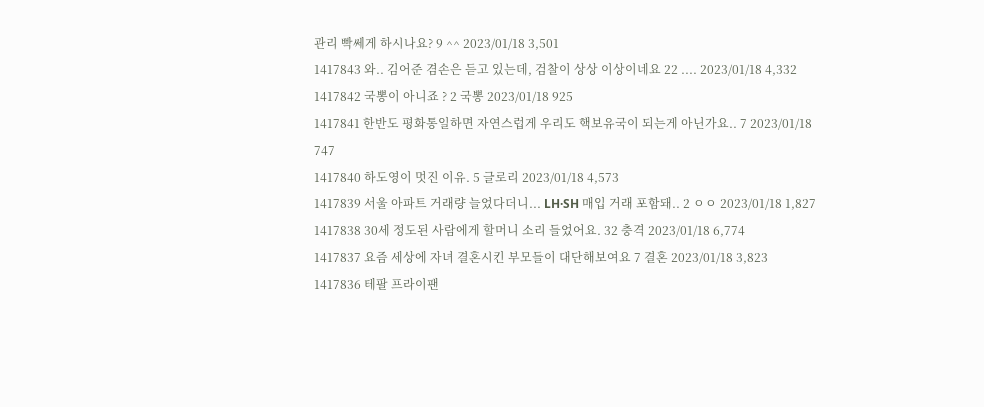관리 빡쎄게 하시나요? 9 ^^ 2023/01/18 3,501
1417843 와.. 김어준 겸손은 듣고 있는데, 검찰이 상상 이상이네요 22 .... 2023/01/18 4,332
1417842 국뽕이 아니죠 ? 2 국뽕 2023/01/18 925
1417841 한반도 평화통일하면 자연스럽게 우리도 핵보유국이 되는게 아닌가요.. 7 2023/01/18 747
1417840 하도영이 멋진 이유. 5 글로리 2023/01/18 4,573
1417839 서울 아파트 거래량 늘었다더니... LH·SH 매입 거래 포함돼.. 2 ㅇㅇ 2023/01/18 1,827
1417838 30세 정도된 사람에게 할머니 소리 들었어요. 32 충격 2023/01/18 6,774
1417837 요즘 세상에 자녀 결혼시킨 부모들이 대단해보여요 7 결혼 2023/01/18 3,823
1417836 테팔 프라이팬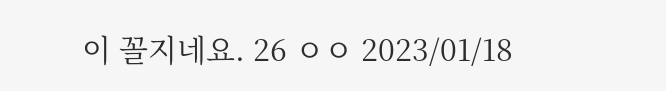이 꼴지네요. 26 ㅇㅇ 2023/01/18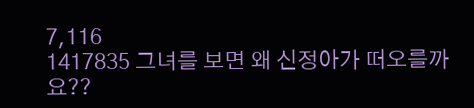7,116
1417835 그녀를 보면 왜 신정아가 떠오를까요??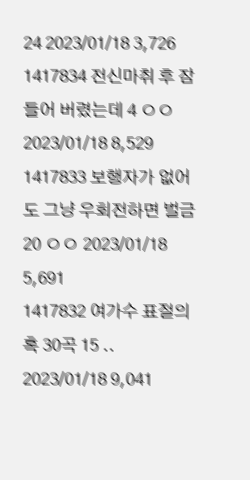24 2023/01/18 3,726
1417834 전신마취 후 잠들어 버렸는데 4 ㅇㅇ 2023/01/18 8,529
1417833 보행자가 없어도 그냥 우회전하면 벌금 20 ㅇㅇ 2023/01/18 5,691
1417832 여가수 표절의혹 30곡 15 .. 2023/01/18 9,041